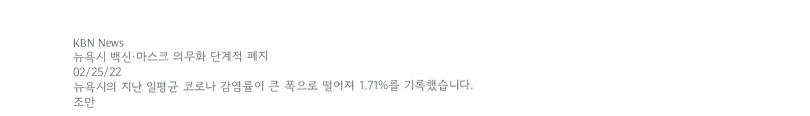KBN News
뉴욕시 백신·마스크 의무화 단계적 폐지
02/25/22
뉴욕시의 지난 일평균 코로나 감염률이 큰 폭으로 떨어져 1.71%를 기록했습니다.
조만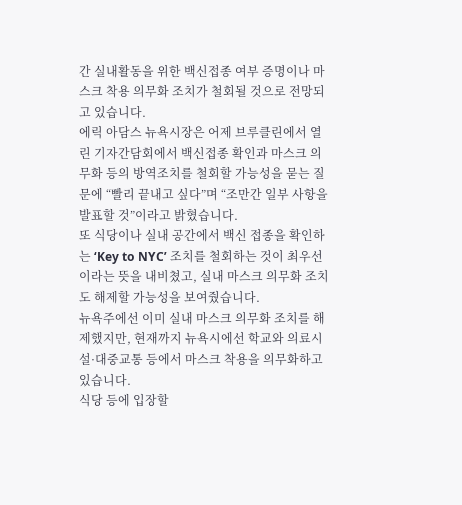간 실내활동을 위한 백신접종 여부 증명이나 마스크 착용 의무화 조치가 철회될 것으로 전망되고 있습니다.
에릭 아담스 뉴욕시장은 어제 브루클린에서 열린 기자간담회에서 백신접종 확인과 마스크 의무화 등의 방역조치를 철회할 가능성을 묻는 질문에 “빨리 끝내고 싶다”며 “조만간 일부 사항을 발표할 것”이라고 밝혔습니다.
또 식당이나 실내 공간에서 백신 접종을 확인하는 ‘Key to NYC’ 조치를 철회하는 것이 최우선이라는 뜻을 내비쳤고, 실내 마스크 의무화 조치도 해제할 가능성을 보여줬습니다.
뉴욕주에선 이미 실내 마스크 의무화 조치를 해제했지만, 현재까지 뉴욕시에선 학교와 의료시설·대중교통 등에서 마스크 착용을 의무화하고 있습니다.
식당 등에 입장할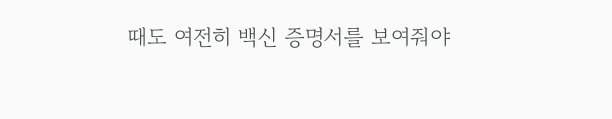때도 여전히 백신 증명서를 보여줘야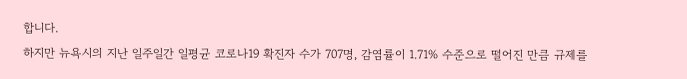합니다.
하지만 뉴욕시의 지난 일주일간 일평균 코로나19 확진자 수가 707명, 감염률이 1.71% 수준으로 떨어진 만큼 규제를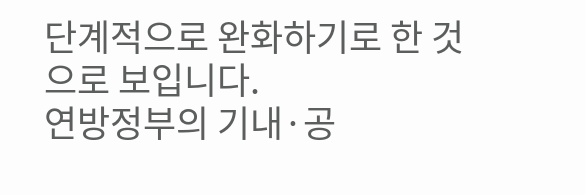단계적으로 완화하기로 한 것으로 보입니다.
연방정부의 기내·공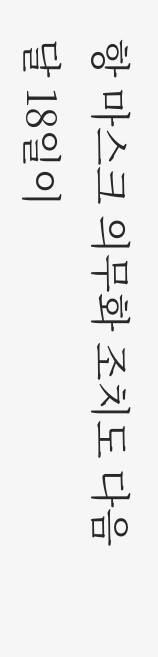항 마스크 의무화 조치도 다음달 18일이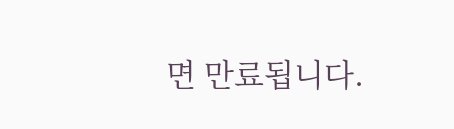면 만료됩니다.